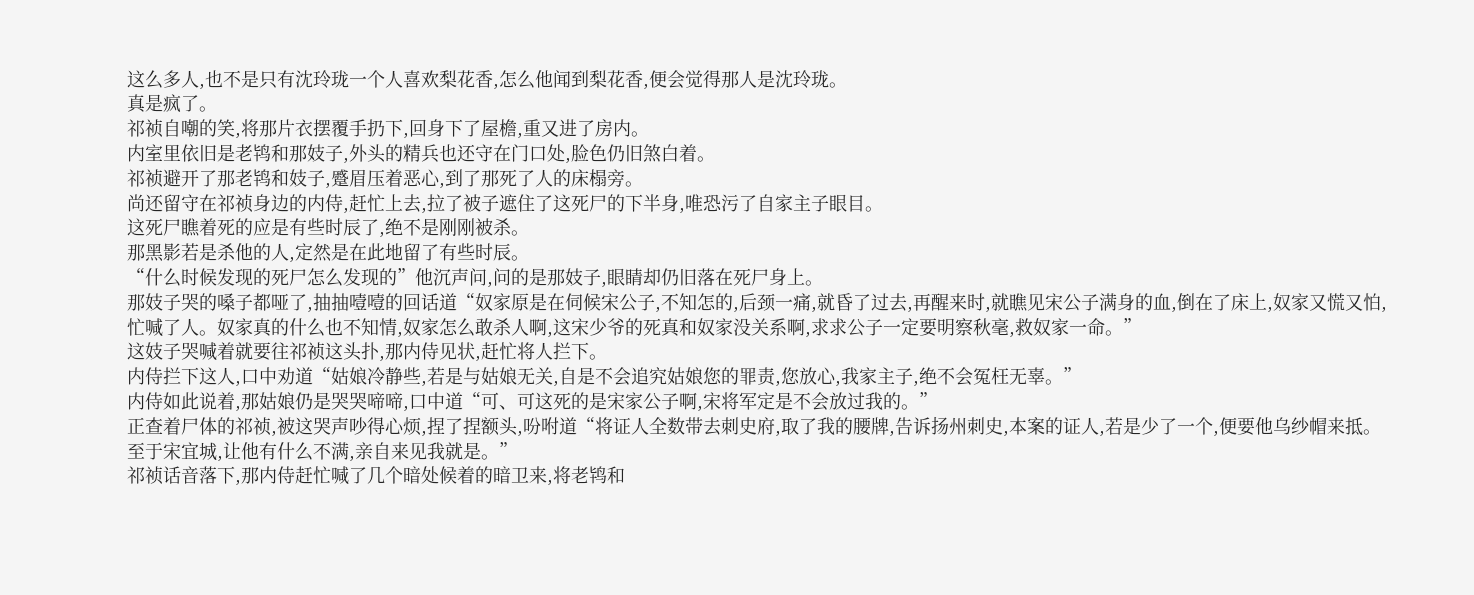这么多人,也不是只有沈玲珑一个人喜欢梨花香,怎么他闻到梨花香,便会觉得那人是沈玲珑。
真是疯了。
祁祯自嘲的笑,将那片衣摆覆手扔下,回身下了屋檐,重又进了房内。
内室里依旧是老鸨和那妓子,外头的精兵也还守在门口处,脸色仍旧煞白着。
祁祯避开了那老鸨和妓子,蹙眉压着恶心,到了那死了人的床榻旁。
尚还留守在祁祯身边的内侍,赶忙上去,拉了被子遮住了这死尸的下半身,唯恐污了自家主子眼目。
这死尸瞧着死的应是有些时辰了,绝不是刚刚被杀。
那黑影若是杀他的人,定然是在此地留了有些时辰。
“什么时候发现的死尸怎么发现的”他沉声问,问的是那妓子,眼睛却仍旧落在死尸身上。
那妓子哭的嗓子都哑了,抽抽噎噎的回话道“奴家原是在伺候宋公子,不知怎的,后颈一痛,就昏了过去,再醒来时,就瞧见宋公子满身的血,倒在了床上,奴家又慌又怕,忙喊了人。奴家真的什么也不知情,奴家怎么敢杀人啊,这宋少爷的死真和奴家没关系啊,求求公子一定要明察秋毫,救奴家一命。”
这妓子哭喊着就要往祁祯这头扑,那内侍见状,赶忙将人拦下。
内侍拦下这人,口中劝道“姑娘冷静些,若是与姑娘无关,自是不会追究姑娘您的罪责,您放心,我家主子,绝不会冤枉无辜。”
内侍如此说着,那姑娘仍是哭哭啼啼,口中道“可、可这死的是宋家公子啊,宋将军定是不会放过我的。”
正查着尸体的祁祯,被这哭声吵得心烦,捏了捏额头,吩咐道“将证人全数带去刺史府,取了我的腰牌,告诉扬州刺史,本案的证人,若是少了一个,便要他乌纱帽来抵。至于宋宜城,让他有什么不满,亲自来见我就是。”
祁祯话音落下,那内侍赶忙喊了几个暗处候着的暗卫来,将老鸨和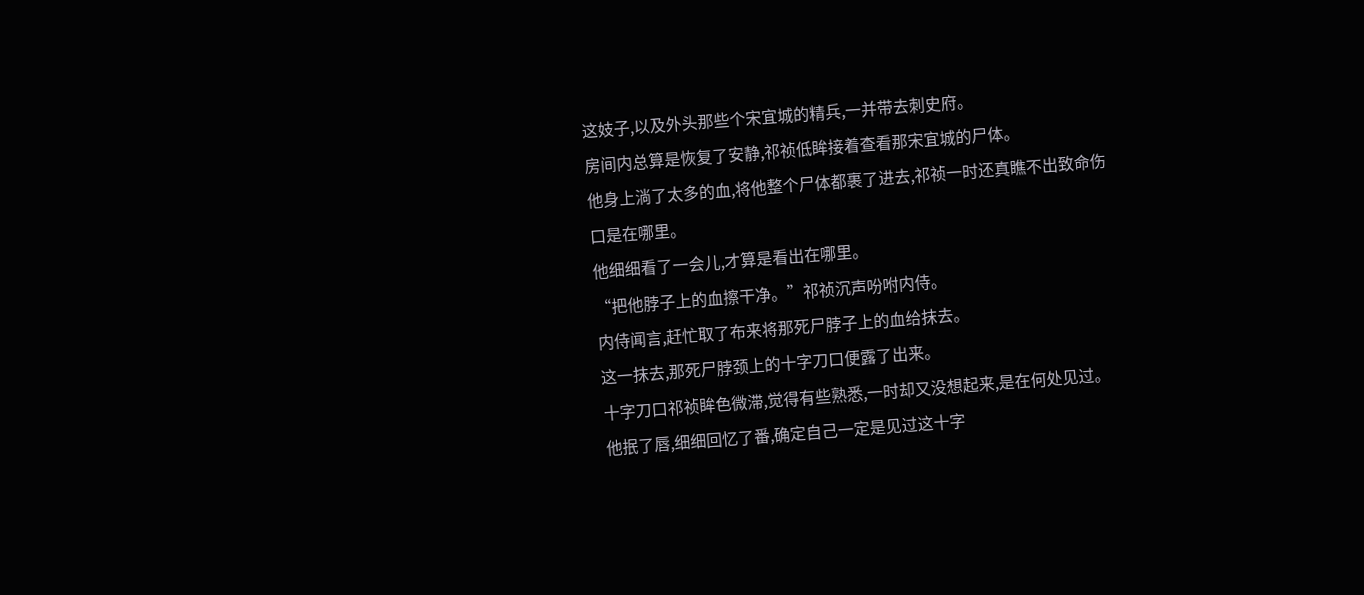这妓子,以及外头那些个宋宜城的精兵,一并带去刺史府。
房间内总算是恢复了安静,祁祯低眸接着查看那宋宜城的尸体。
他身上淌了太多的血,将他整个尸体都裹了进去,祁祯一时还真瞧不出致命伤口是在哪里。
他细细看了一会儿,才算是看出在哪里。
“把他脖子上的血擦干净。”祁祯沉声吩咐内侍。
内侍闻言,赶忙取了布来将那死尸脖子上的血给抹去。
这一抹去,那死尸脖颈上的十字刀口便露了出来。
十字刀口祁祯眸色微滞,觉得有些熟悉,一时却又没想起来,是在何处见过。
他抿了唇,细细回忆了番,确定自己一定是见过这十字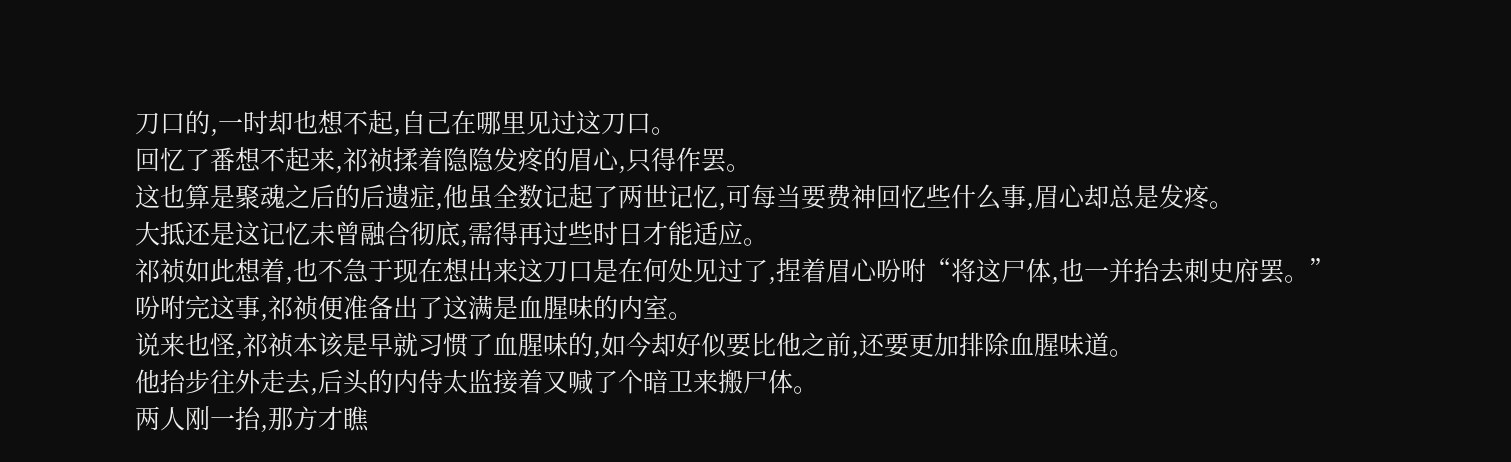刀口的,一时却也想不起,自己在哪里见过这刀口。
回忆了番想不起来,祁祯揉着隐隐发疼的眉心,只得作罢。
这也算是聚魂之后的后遗症,他虽全数记起了两世记忆,可每当要费神回忆些什么事,眉心却总是发疼。
大抵还是这记忆未曾融合彻底,需得再过些时日才能适应。
祁祯如此想着,也不急于现在想出来这刀口是在何处见过了,捏着眉心吩咐“将这尸体,也一并抬去刺史府罢。”
吩咐完这事,祁祯便准备出了这满是血腥味的内室。
说来也怪,祁祯本该是早就习惯了血腥味的,如今却好似要比他之前,还要更加排除血腥味道。
他抬步往外走去,后头的内侍太监接着又喊了个暗卫来搬尸体。
两人刚一抬,那方才瞧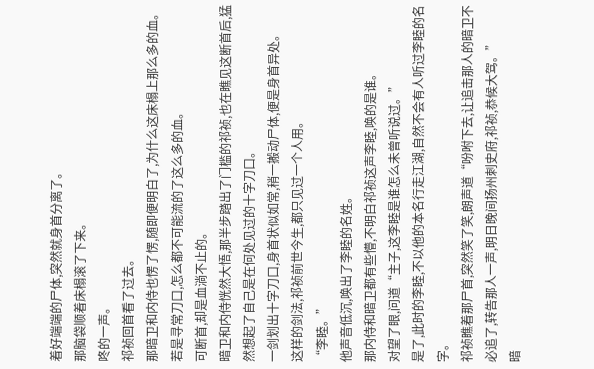着好端端的尸体,突然就身首分离了。
那脑袋顺着床榻滚了下来。
咚的一声。
祁祯回首看了过去。
那暗卫和内侍也愣了愣,随即便明白了,为什么这床榻上那么多的血。
若是寻常刀口,怎么都不可能流的了这么多的血。
可断首,却是血淌不止的。
暗卫和内侍恍然大悟,那半步踏出了门槛的祁祯,也在瞧见这断首后,猛然想起了自己是在何处见过的十字刀口。
一剑划出十字刀口,身首状似如常,稍一搬动尸体,便是身首异处。
这样的剑法,祁祯前世今生,都只见过一个人用。
“李睦。”
他声音低沉,唤出了李睦的名姓。
那内侍和暗卫都有些懵,不明白祁祯这声李睦,唤的是谁。
对望了眼,问道“主子,这李睦是谁怎么未曾听说过。”
是了,此时的李睦,不以他的本名行走江湖,自然不会有人听过李睦的名字。
祁祯瞧着那尸首,突然笑了笑,朗声道“吩咐下去,让追击那人的暗卫不必追了,转告那人一声,明日晚间扬州刺史府,祁祯,恭候大驾。”
暗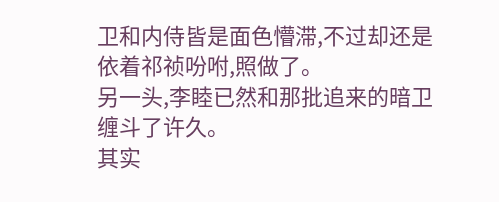卫和内侍皆是面色懵滞,不过却还是依着祁祯吩咐,照做了。
另一头,李睦已然和那批追来的暗卫缠斗了许久。
其实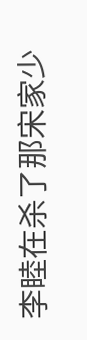李睦在杀了那宋家少